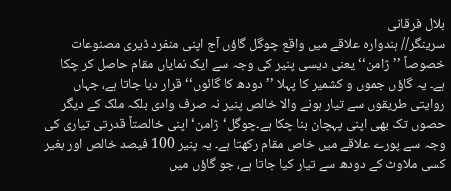بلال فرقانی
سرینگر// ہندوارہ علاقے میں واقع چوگل گاؤں آج اپنی منفرد ڈیری مصنوعات خصوصاً ’’ژامن‘‘ یعنی دیسی پنیر کی وجہ سے ایک نمایاں مقام حاصل کر چکا ہے۔ یہ گاؤں جموں و کشمیر کا پہلا ’’دودھ کا گائوں‘‘ قرار دیا جاتا ہے، جہاں روایتی طریقوں سے تیار ہونے والا خالص پنیر نہ صرف وادی بلکہ ملک کے دیگر حصوں تک بھی اپنی پہچان بنا چکا ہے۔چوگل‘ژامن‘ اپنی خالصتاً قدرتی تیاری کی وجہ سے پورے علاقے میں خاص مقام رکھتا ہے۔ یہ پنیر 100 فیصد خالص اور بغیر کسی ملاوٹ کے دودھ سے تیار کیا جاتا ہے، جو گاؤں میں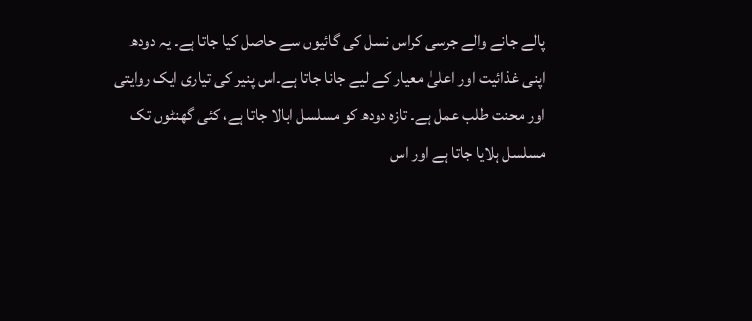پالے جانے والے جرسی کراس نسل کی گائیوں سے حاصل کیا جاتا ہے۔ یہ دودھ اپنی غذائیت اور اعلیٰ معیار کے لیے جانا جاتا ہے۔اس پنیر کی تیاری ایک روایتی اور محنت طلب عمل ہے۔ تازہ دودھ کو مسلسل ابالا جاتا ہے، کئی گھنٹوں تک مسلسل ہلایا جاتا ہے اور اس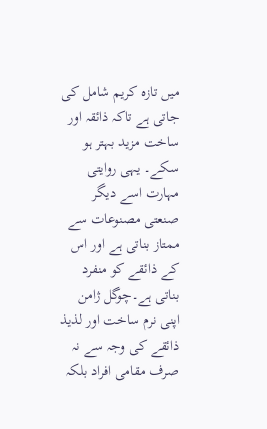میں تازہ کریم شامل کی جاتی ہے تاکہ ذائقہ اور ساخت مزید بہتر ہو سکے۔ یہی روایتی مہارت اسے دیگر صنعتی مصنوعات سے ممتاز بناتی ہے اور اس کے ذائقے کو منفرد بناتی ہے۔چوگل ژامن اپنی نرم ساخت اور لذیذ ذائقے کی وجہ سے نہ صرف مقامی افراد بلکہ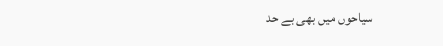سیاحوں میں بھی بے حد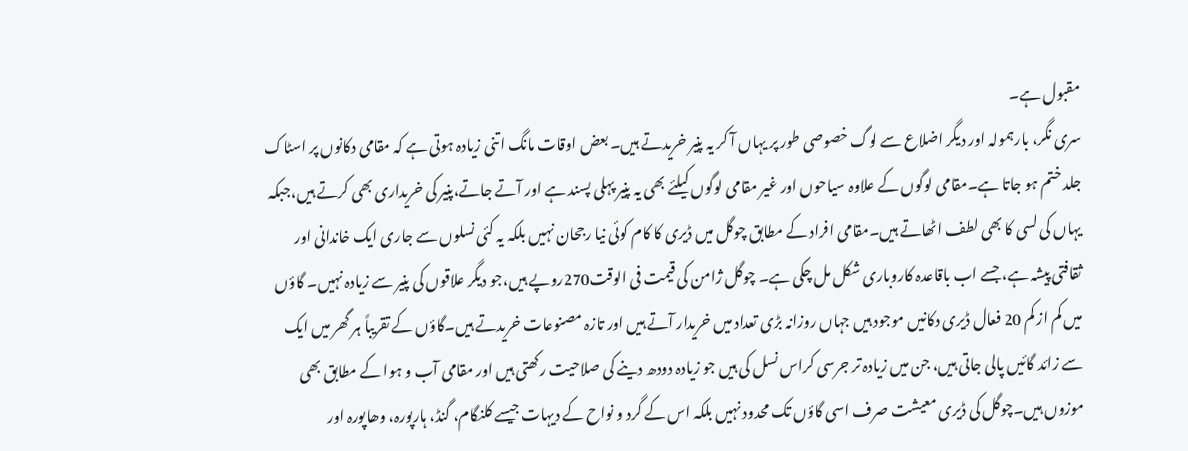مقبول ہے۔
سری نگر، بارہمولہ اور دیگر اضلاع سے لوگ خصوصی طور پر یہاں آ کر یہ پنیر خریدتے ہیں۔ بعض اوقات مانگ اتنی زیادہ ہوتی ہے کہ مقامی دکانوں پر اسٹاک جلد ختم ہو جاتا ہے۔مقامی لوگوں کے علاوہ سیاحوں اور غیر مقامی لوگوں کیلئے بھی یہ پنیر پہلی پسند ہے اور آتے جاتے،پنیر کی خریداری بھی کرتے ہیں،جبکہ یہاں کی لسی کا بھی لطف اٹھاتے ہیں۔مقامی افراد کے مطابق چوگل میں ڈیری کا کام کوئی نیا رجحان نہیں بلکہ یہ کئی نسلوں سے جاری ایک خاندانی اور ثقافتی پیشہ ہے، جسے اب باقاعدہ کاروباری شکل مل چکی ہے۔ چوگل ژامن کی قیمت فی الوقت270روپے ہیں،جو دیگر علاقوں کی پنیر سے زیادہ نہیں۔ گاؤں میں کم از کم 20 فعال ڈیری دکانیں موجود ہیں جہاں روزانہ بڑی تعداد میں خریدار آتے ہیں اور تازہ مصنوعات خریدتے ہیں۔گاؤں کے تقریباً ہر گھر میں ایک سے زائد گائیں پالی جاتی ہیں، جن میں زیادہ تر جرسی کراس نسل کی ہیں جو زیادہ دودھ دینے کی صلاحیت رکھتی ہیں اور مقامی آب و ہوا کے مطابق بھی موزوں ہیں۔چوگل کی ڈیری معیشت صرف اسی گاؤں تک محدود نہیں بلکہ اس کے گرد و نواح کے دیہات جیسے کلنگام، گنڈ، ہارپورہ، وھاپورہ اور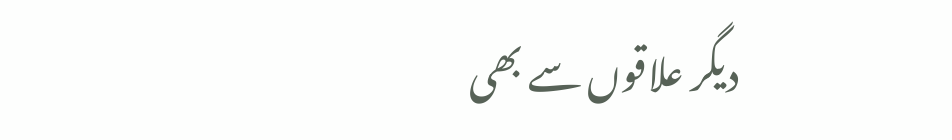دیگر علاقوں سے بھی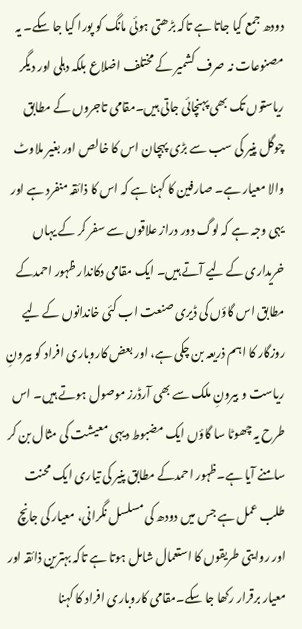دودھ جمع کیا جاتا ہے تاکہ بڑھتی ہوئی مانگ کو پورا کیا جا سکے۔ یہ مصنوعات نہ صرف کشمیر کے مختلف اضلاع بلکہ دہلی اور دیگر ریاستوں تک بھی پہنچائی جاتی ہیں۔مقامی تاجروں کے مطابق چوگل پنیر کی سب سے بڑی پہچان اس کا خالص اور بغیر ملاوٹ والا معیار ہے۔ صارفین کا کہنا ہے کہ اس کا ذائقہ منفرد ہے اور یہی وجہ ہے کہ لوگ دور دراز علاقوں سے سفر کر کے یہاں خریداری کے لیے آتے ہیں۔ ایک مقامی دکاندار ظہور احمدکے مطابق اس گاؤں کی ڈیری صنعت اب کئی خاندانوں کے لیے روزگار کا اہم ذریعہ بن چکی ہے، اور بعض کاروباری افراد کو بیرونِ ریاست و بیرونِ ملک سے بھی آرڈرز موصول ہوتے ہیں۔ اس طرح یہ چھوٹا سا گاؤں ایک مضبوط دیہی معیشت کی مثال بن کر سامنے آیا ہے۔ظہور احمدکے مطابق پنیر کی تیاری ایک محنت طلب عمل ہے جس میں دودھ کی مسلسل نگرانی، معیار کی جانچ اور روایتی طریقوں کا استعمال شامل ہوتا ہے تاکہ بہترین ذائقہ اور معیار برقرار رکھا جا سکے۔مقامی کاروباری افراد کا کہنا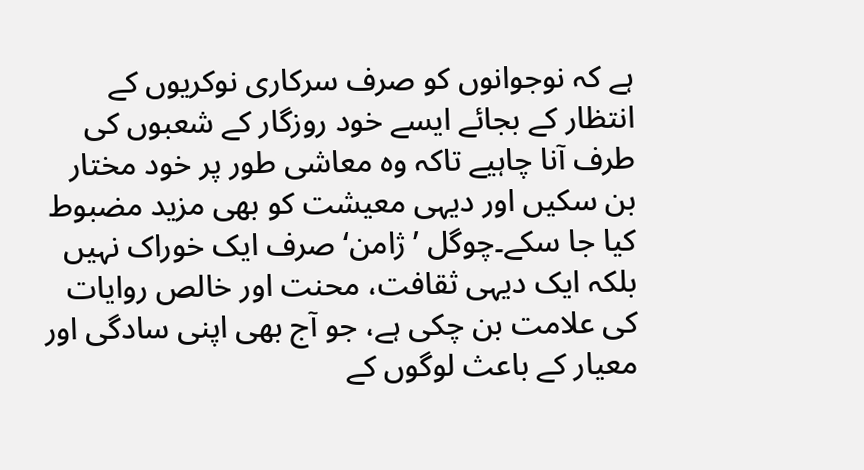ہے کہ نوجوانوں کو صرف سرکاری نوکریوں کے انتظار کے بجائے ایسے خود روزگار کے شعبوں کی طرف آنا چاہیے تاکہ وہ معاشی طور پر خود مختار بن سکیں اور دیہی معیشت کو بھی مزید مضبوط کیا جا سکے۔چوگل ’ژامن‘ صرف ایک خوراک نہیں بلکہ ایک دیہی ثقافت، محنت اور خالص روایات کی علامت بن چکی ہے، جو آج بھی اپنی سادگی اور معیار کے باعث لوگوں کے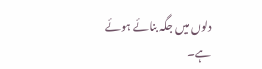دلوں میں جگہ بنائے ہوئے ہے۔